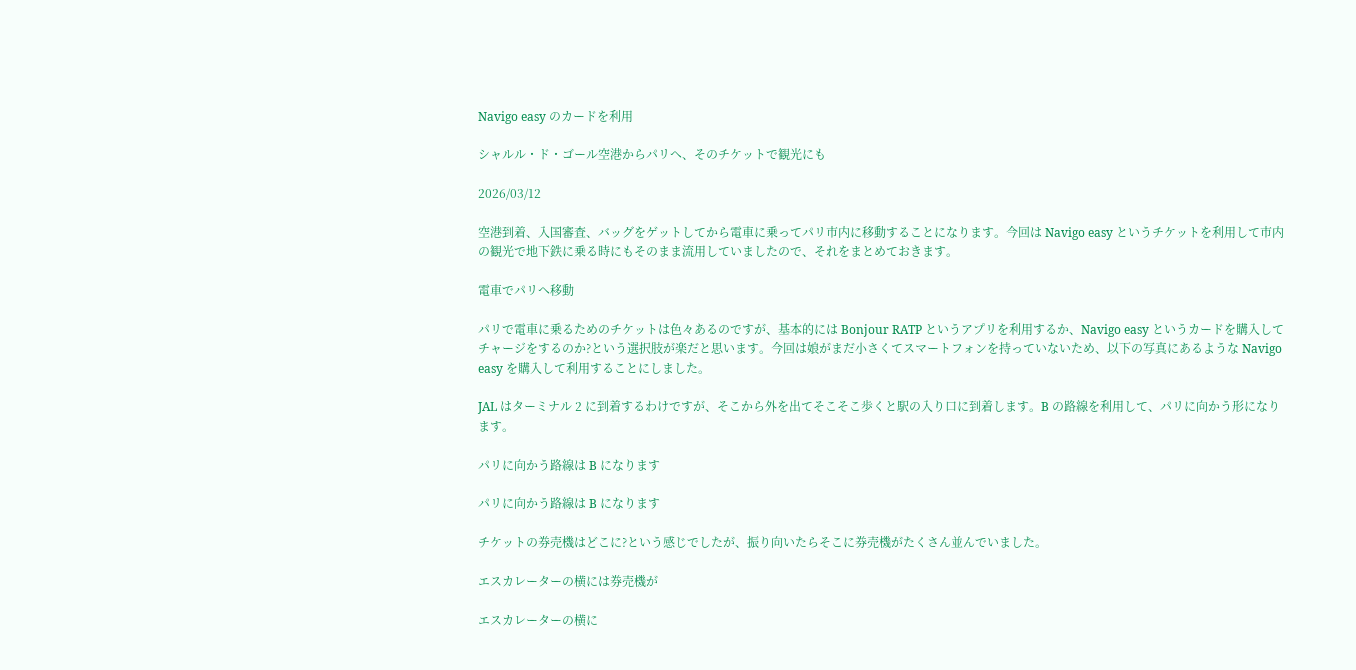Navigo easy のカードを利用

シャルル・ド・ゴール空港からパリへ、そのチケットで観光にも

2026/03/12

空港到着、入国審査、バッグをゲットしてから電車に乗ってパリ市内に移動することになります。今回は Navigo easy というチケットを利用して市内の観光で地下鉄に乗る時にもそのまま流用していましたので、それをまとめておきます。

電車でパリへ移動

パリで電車に乗るためのチケットは色々あるのですが、基本的には Bonjour RATP というアプリを利用するか、Navigo easy というカードを購入してチャージをするのか?という選択肢が楽だと思います。今回は娘がまだ小さくてスマートフォンを持っていないため、以下の写真にあるような Navigo easy を購入して利用することにしました。

JAL はターミナル 2 に到着するわけですが、そこから外を出てそこそこ歩くと駅の入り口に到着します。B の路線を利用して、パリに向かう形になります。

パリに向かう路線は B になります

パリに向かう路線は B になります

チケットの券売機はどこに?という感じでしたが、振り向いたらそこに券売機がたくさん並んでいました。

エスカレーターの横には券売機が

エスカレーターの横に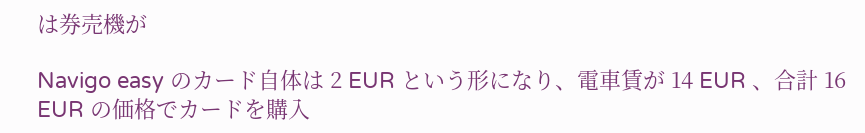は券売機が

Navigo easy のカード自体は 2 EUR という形になり、電車賃が 14 EUR 、合計 16 EUR の価格でカードを購入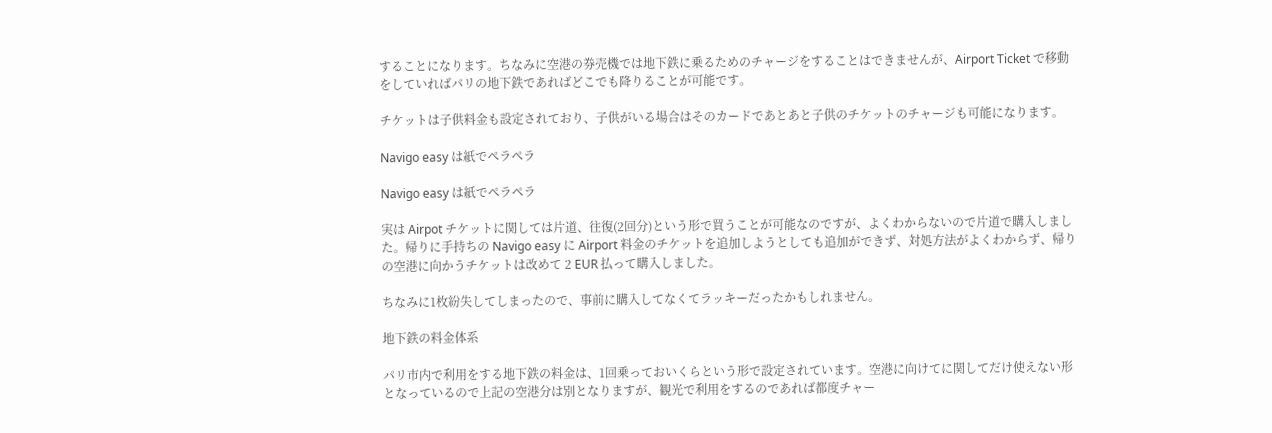することになります。ちなみに空港の券売機では地下鉄に乗るためのチャージをすることはできませんが、Airport Ticket で移動をしていればパリの地下鉄であればどこでも降りることが可能です。

チケットは子供料金も設定されており、子供がいる場合はそのカードであとあと子供のチケットのチャージも可能になります。

Navigo easy は紙でペラペラ

Navigo easy は紙でペラペラ

実は Airpot チケットに関しては片道、往復(2回分)という形で買うことが可能なのですが、よくわからないので片道で購入しました。帰りに手持ちの Navigo easy に Airport 料金のチケットを追加しようとしても追加ができず、対処方法がよくわからず、帰りの空港に向かうチケットは改めて 2 EUR 払って購入しました。

ちなみに1枚紛失してしまったので、事前に購入してなくてラッキーだったかもしれません。

地下鉄の料金体系

パリ市内で利用をする地下鉄の料金は、1回乗っておいくらという形で設定されています。空港に向けてに関してだけ使えない形となっているので上記の空港分は別となりますが、観光で利用をするのであれば都度チャー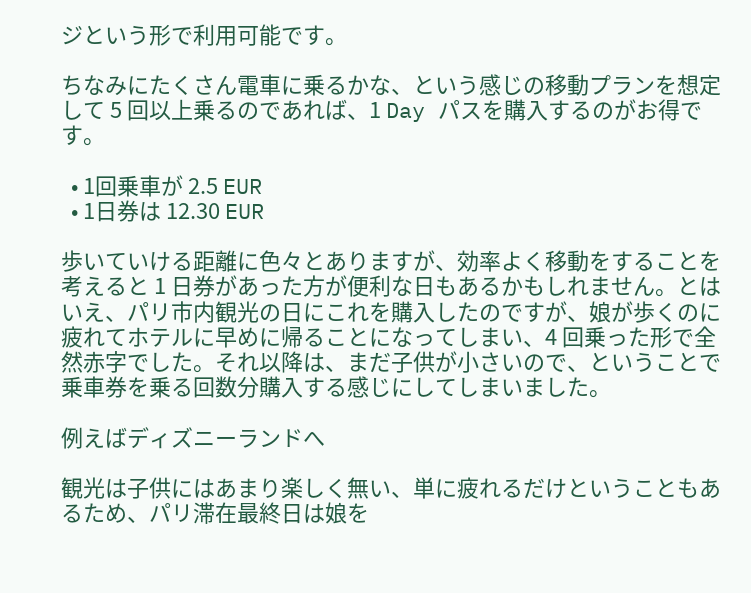ジという形で利用可能です。

ちなみにたくさん電車に乗るかな、という感じの移動プランを想定して 5 回以上乗るのであれば、1 Day パスを購入するのがお得です。

  • 1回乗車が 2.5 EUR
  • 1日券は 12.30 EUR

歩いていける距離に色々とありますが、効率よく移動をすることを考えると 1 日券があった方が便利な日もあるかもしれません。とはいえ、パリ市内観光の日にこれを購入したのですが、娘が歩くのに疲れてホテルに早めに帰ることになってしまい、4 回乗った形で全然赤字でした。それ以降は、まだ子供が小さいので、ということで乗車券を乗る回数分購入する感じにしてしまいました。

例えばディズニーランドへ

観光は子供にはあまり楽しく無い、単に疲れるだけということもあるため、パリ滞在最終日は娘を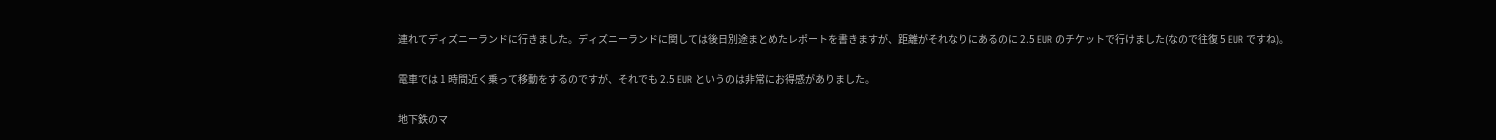連れてディズニーランドに行きました。ディズニーランドに関しては後日別途まとめたレポートを書きますが、距離がそれなりにあるのに 2.5 EUR のチケットで行けました(なので往復 5 EUR ですね)。

電車では 1 時間近く乗って移動をするのですが、それでも 2.5 EUR というのは非常にお得感がありました。

地下鉄のマ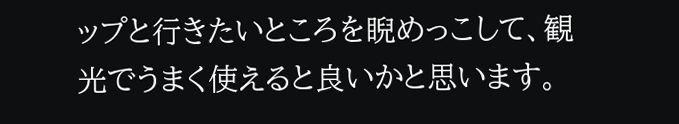ップと行きたいところを睨めっこして、観光でうまく使えると良いかと思います。